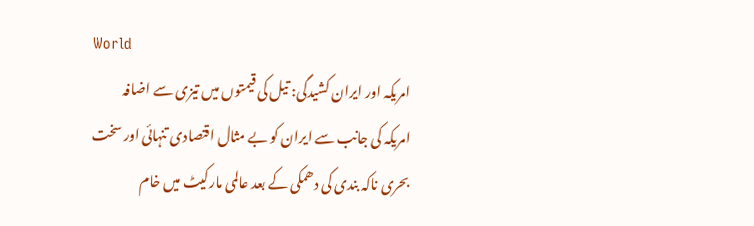World
امریکہ اور ایران کشیدگی: تیل کی قیمتوں میں تیزی سے اضافہ
امریکہ کی جانب سے ایران کو بے مثال اقتصادی تنہائی اور سخت بحری ناکہ بندی کی دھمکی کے بعد عالمی مارکیٹ میں خام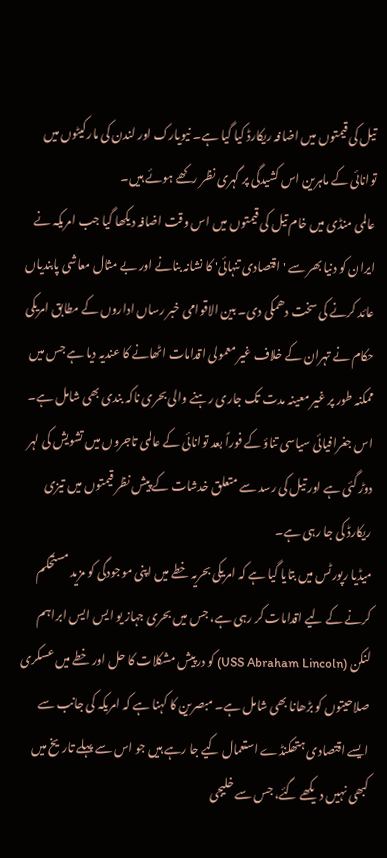تیل کی قیمتوں میں اضافہ ریکارڈ کیا گیا ہے۔ نیویارک اور لندن کی مارکیٹوں میں توانائی کے ماہرین اس کشیدگی پر گہری نظر رکھے ہوئے ہیں۔
عالمی منڈی میں خام تیل کی قیمتوں میں اس وقت اضافہ دیکھا گیا جب امریکہ نے ایران کو دنیا بھر سے 'اقتصادی تنہائی' کا نشانہ بنانے اور بے مثال معاشی پابندیاں عائد کرنے کی سخت دھمکی دی۔ بین الاقوامی خبر رساں اداروں کے مطابق امریکی حکام نے تہران کے خلاف غیر معمولی اقدامات اٹھانے کا عندیہ دیا ہے جس میں ممکنہ طور پر غیر معینہ مدت تک جاری رہنے والی بحری ناکہ بندی بھی شامل ہے۔ اس جغرافیائی سیاسی تناؤ کے فوراً بعد توانائی کے عالمی تاجروں میں تشویش کی لہر دوڑ گئی ہے اور تیل کی رسد سے متعلق خدشات کے پیش نظر قیمتوں میں تیزی ریکارڈ کی جا رہی ہے۔
میڈیا رپورٹس میں بتایا گیا ہے کہ امریکی بحریہ خطے میں اپنی موجودگی کو مزید مستحکم کرنے کے لیے اقدامات کر رہی ہے، جس میں بحری جہاز یو ایس ایس ابراہم لنکن (USS Abraham Lincoln) کو درپیش مشکلات کا حل اور خطے میں عسکری صلاحیتوں کو بڑھانا بھی شامل ہے۔ مبصرین کا کہنا ہے کہ امریکہ کی جانب سے ایسے اقتصادی ہتھکنڈے استعمال کیے جا رہے ہیں جو اس سے پہلے تاریخ میں کبھی نہیں دیکھے گئے، جس سے خلیجی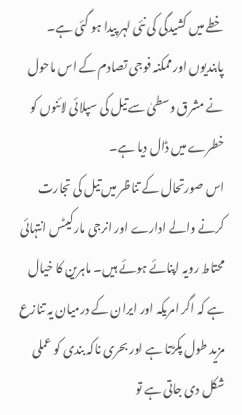خطے میں کشیدگی کی نئی لہر پیدا ہو گئی ہے۔ پابندیوں اور ممکنہ فوجی تصادم کے اس ماحول نے مشرق وسطیٰ سے تیل کی سپلائی لائنوں کو خطرے میں ڈال دیا ہے۔
اس صورتحال کے تناظر میں تیل کی تجارت کرنے والے ادارے اور انرجی مارکیٹس انتہائی محتاط رویہ اپنائے ہوئے ہیں۔ ماہرین کا خیال ہے کہ اگر امریکہ اور ایران کے درمیان یہ تنازع مزید طول پکڑتا ہے اور بحری ناکہ بندی کو عملی شکل دی جاتی ہے تو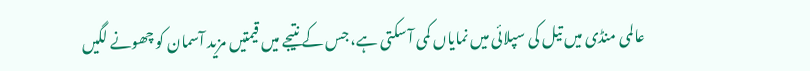عالمی منڈی میں تیل کی سپلائی میں نمایاں کمی آ سکتی ہے، جس کے نتیجے میں قیمتیں مزید آسمان کو چھونے لگیں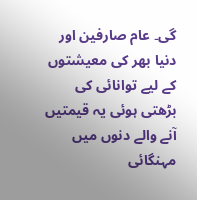گی۔ عام صارفین اور دنیا بھر کی معیشتوں کے لیے توانائی کی بڑھتی ہوئی یہ قیمتیں آنے والے دنوں میں مہنگائی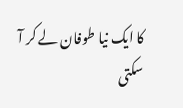کا ایک نیا طوفان لے کر آ سکتی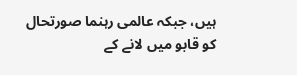ہیں، جبکہ عالمی رہنما صورتحال کو قابو میں لانے کے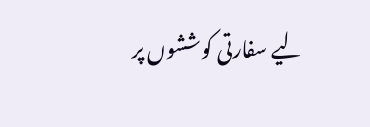لیے سفارتی کوششوں پر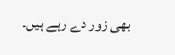بھی زور دے رہے ہیں۔